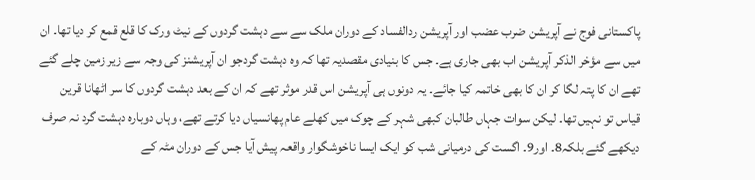پاکستانی فوج نے آپریشن ضرب عضب اور آپریشن ردالفساد کے دوران ملک سے سے دہشت گردوں کے نیٹ ورک کا قلع قمع کر دیا تھا۔ ان میں سے مؤخر الذکر آپریشن اب بھی جاری ہے۔ جس کا بنیادی مقصدیہ تھا کہ وہ دہشت گردجو ان آپریشنز کی وجہ سے زیر زمین چلے گئے تھے ان کا پتہ لگا کر ان کا بھی خاتمہ کیا جائے۔ یہ دونوں ہی آپریشن اس قدر موثر تھے کہ ان کے بعد دہشت گردوں کا سر اٹھانا قرین قیاس تو نہیں تھا۔ لیکن سوات جہاں طالبان کبھی شہر کے چوک میں کھلے عام پھانسیاں دیا کرتے تھے، وہاں دوبارہ دہشت گرد نہ صرف دیکھے گئے بلکہ8۔ اور9۔ اگست کی درمیانی شب کو ایک ایسا ناخوشگوار واقعہ پیش آیا جس کے دوران مٹہ کے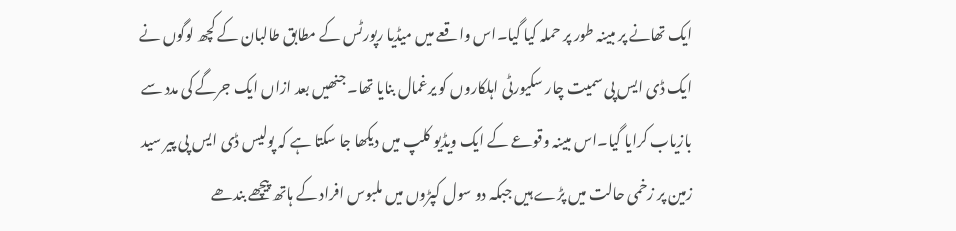ایک تھانے پر مبینہ طور پر حملہ کیا گیا۔اس واقعے میں میڈیا رپورٹس کے مطابق طالبان کے کچھ لوگوں نے ایک ڈی ایس پی سمیت چار سکیورٹی اہلکاروں کو یرغمال بنایا تھا۔ جنھیں بعد ازاں ایک جرگے کی مدد سے بازیاب کرایا گیا۔اس مبینہ وقوعے کے ایک ویڈیو کلپ میں دیکھا جا سکتا ہے کہ پولیس ڈی ایس پی پیر سید زمین پر زخمی حالت میں پڑے ہیں جبکہ دو سول کپڑوں میں ملبوس افراد کے ہاتھ پیچھے بندھے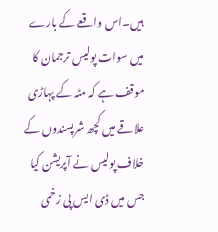ہیں۔اس واقعے کے بارے میں سوات پولیس ترجمان کا موقف ہے کہ مٹہ کے پہاڑی علاقے میں کچھ شرپسندوں کے خلاف پولیس نے آپریشن کیا جس میں ڈی ایس پی زخمی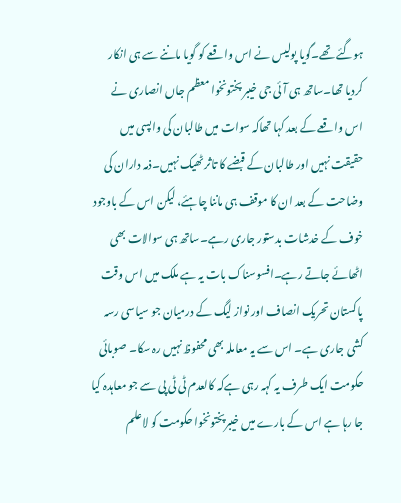ہوگئے تھے۔گویا پولیس نے اس واقعے کو گویا ماننے سے ہی انکار کردیا تھا۔ساتھ ہی آئی جی خیبر پختونخوا معظم جاں انصاری نے اس واقعے کے بعد کہا تھاکہ سوات میں طالبان کی واپسی میں حقیقت نہیں اور طالبان کے قبضے کا تاثر ٹھیک نہیں۔ذمہ داران کی وضاحت کے بعد ان کا موقف ہی ماننا چاہئے، لیکن اس کے باوجود خوف کے خدشات بدستور جاری رہے۔ساتھ ہی سوالات بھی اٹھائے جاتے رہے۔افسوسناک بات یہ ہے ملک میں اس وقت پاکستان تحریک انصاف اور نواز لیگ کے درمیان جو سیاسی رسہ کشی جاری ہے۔ اس سے یہ معاملہ بھی محفوظ نہیں رہ سکا۔ صوبائی حکومت ایک طرف یہ کہہ رہی ہےکہ کالعدم ٹی ٹی پی سے جو معاہدہ کیا جا رہا ہے اس کے بارے میں خیبرپختونخوا حکومت کو لاعلم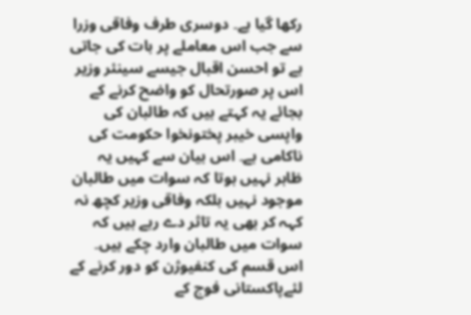رکھا گیا ہے۔ دوسری طرف وفاقی وزرا سے جب اس معاملے پر بات کی جاتی ہے تو احسن اقبال جیسے سینئر وزیر اس پر صورتحال کو واضح کرنے کے بجائے یہ کہتے ہیں کہ طالبان کی واپسی خیبر پختونخوا حکومت کی ناکامی ہے۔ اس بیان سے کہیں یہ ظاہر نہیں ہوتا کہ سوات میں طالبان موجود نہیں بلکہ وفاقی وزیر کچھ نہ کہہ کر بھی یہ تاثر دے رہے ہیں کہ سوات میں طالبان وارد چکے ہیں۔ اس قسم کی کنفیوژن کو دور کرنے کے لئےپاکستانی فوج کے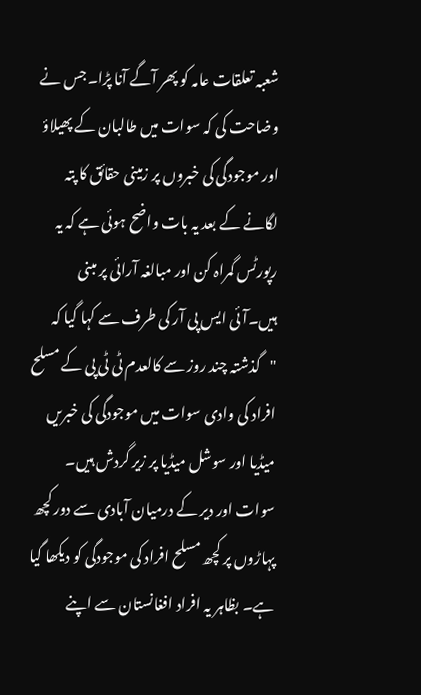شعبہ تعلقات عامہ کو پھر آگے آنا پڑا۔جس نے وضاحت کی کہ سوات میں طالبان کے پھیلاؤ اور موجودگی کی خبروں پر زمینی حقائق کا پتہ لگانے کے بعد یہ بات واضح ہوئی ہے کہ یہ رپورٹس گمراہ کن اور مبالغہ آرائی پر مبنی ہیں۔آئی ایس پی آر کی طرف سے کہا گیا کہ "گذشتہ چند روز سے کالعدم ٹی ٹی پی کے مسلح افراد کی وادی سوات میں موجودگی کی خبریں میڈیا اور سوشل میڈیا پر زیر گردش ہیں۔ سوات اور دیر کے درمیان آبادی سے دور کچھ پہاڑوں پر کچھ مسلح افراد کی موجودگی کو دیکھا گیا ہے۔ بظاہر یہ افراد افغانستان سے اپنے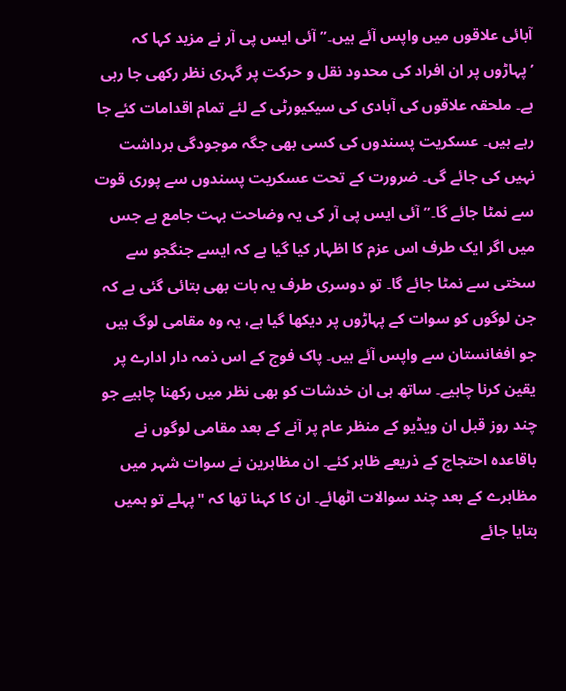آبائی علاقوں میں واپس آئے ہیں۔”آئی ایس پی آر نے مزید کہا کہ ’پہاڑوں پر ان افراد کی محدود نقل و حرکت پر گہری نظر رکھی جا رہی ہے۔ ملحقہ علاقوں کی آبادی کی سیکیورٹی کے لئے تمام اقدامات کئے جا رہے ہیں۔ عسکریت پسندوں کی کسی بھی جگہ موجودگی برداشت نہیں کی جائے گی۔ ضرورت کے تحت عسکریت پسندوں سے پوری قوت سے نمٹا جائے گا۔” آئی ایس پی آر کی یہ وضاحت بہت جامع ہے جس میں اگر ایک طرف اس عزم کا اظہار کیا گیا ہے کہ ایسے جنگجو سے سختی سے نمٹا جائے گا۔ تو دوسری طرف یہ بات بھی بتائی گئی ہے کہ جن لوگوں کو سوات کے پہاڑوں پر دیکھا گیا ہے، یہ وہ مقامی لوگ ہیں جو افغانستان سے واپس آئے ہیں۔ پاک فوج کے اس ذمہ دار ادارے پر یقین کرنا چاہیے۔ ساتھ ہی ان خدشات کو بھی نظر میں رکھنا چاہیے جو چند روز قبل ان ویڈیو کے منظر عام پر آنے کے بعد مقامی لوگوں نے باقاعدہ احتجاج کے ذریعے ظاہر کئے۔ ان مظاہرین نے سوات شہر میں مظاہرے کے بعد چند سوالات اٹھائے۔ ان کا کہنا تھا کہ "پہلے تو ہمیں بتایا جائے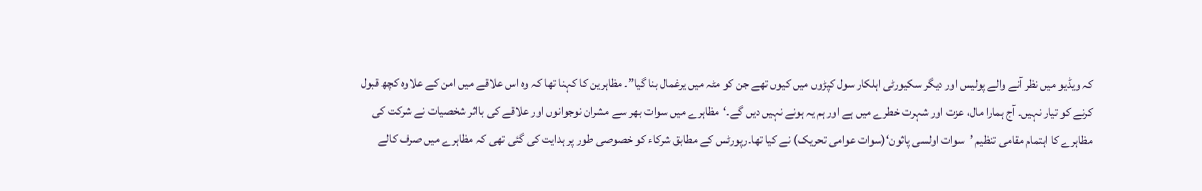کہ ویڈیو میں نظر آنے والے پولیس اور دیگر سکیورٹی اہلکار سول کپڑوں میں کیوں تھے جن کو مٹہ میں یرغمال بنا گیا”۔ مظاہرین کا کہنا تھا کہ وہ اس علاقے میں امن کے علاوہ کچھ قبول کرنے کو تیار نہیں۔ آج ہمارا مال، عزت اور شہرت خطرے میں ہے اور ہم یہ ہونے نہیں دیں گے۔‘مظاہرے میں سوات بھر سے مشران نوجوانوں اور علاقے کی بااثر شخصیات نے شرکت کی مظاہرے کا اہتمام مقامی تنظیم ’سوات اولسی پاثون‘(سوات عوامی تحریک) نے کیا تھا۔رپورٹس کے مطابق شرکاء کو خصوصی طور پر ہدایت کی گئی تھی کہ مظاہرے میں صرف کالے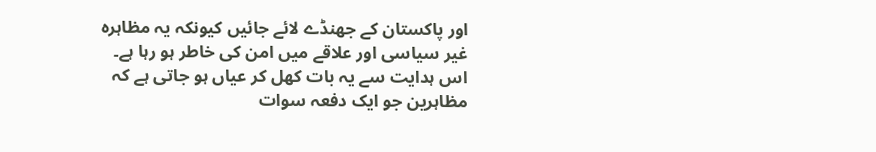اور پاکستان کے جھنڈے لائے جائیں کیونکہ یہ مظاہرہ غیر سیاسی اور علاقے میں امن کی خاطر ہو رہا ہے۔ اس ہدایت سے یہ بات کھل کر عیاں ہو جاتی ہے کہ مظاہرین جو ایک دفعہ سوات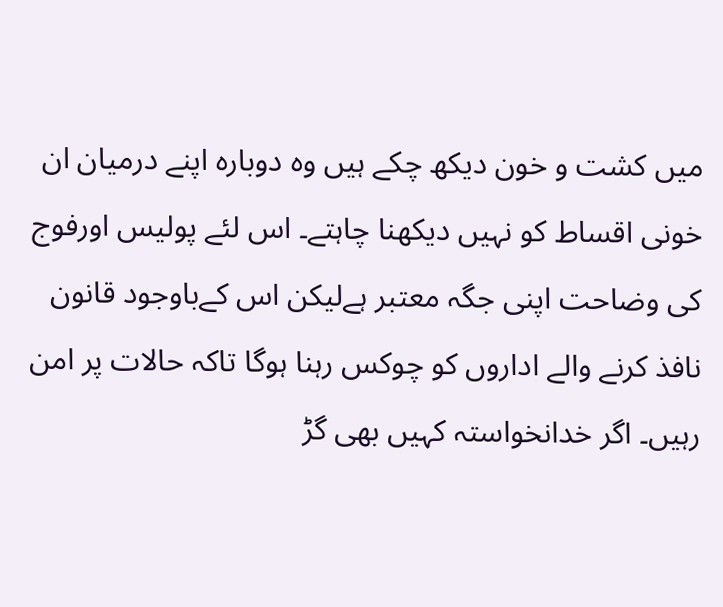میں کشت و خون دیکھ چکے ہیں وہ دوبارہ اپنے درمیان ان خونی اقساط کو نہیں دیکھنا چاہتے۔ اس لئے پولیس اورفوج کی وضاحت اپنی جگہ معتبر ہےلیکن اس کےباوجود قانون نافذ کرنے والے اداروں کو چوکس رہنا ہوگا تاکہ حالات پر امن رہیں۔ اگر خدانخواستہ کہیں بھی گڑ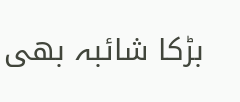بڑکا شائبہ بھی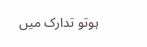ہوتو تدارک میں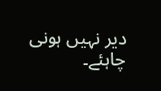دیر نہیں ہونی چاہئے۔